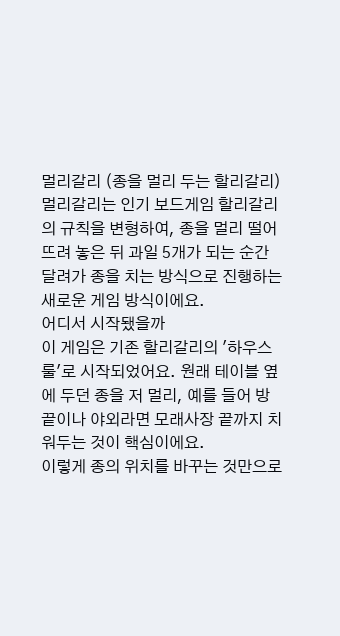멀리갈리 (종을 멀리 두는 할리갈리)
멀리갈리는 인기 보드게임 할리갈리의 규칙을 변형하여, 종을 멀리 떨어뜨려 놓은 뒤 과일 5개가 되는 순간 달려가 종을 치는 방식으로 진행하는 새로운 게임 방식이에요.
어디서 시작됐을까
이 게임은 기존 할리갈리의 '하우스 룰'로 시작되었어요. 원래 테이블 옆에 두던 종을 저 멀리, 예를 들어 방 끝이나 야외라면 모래사장 끝까지 치워두는 것이 핵심이에요.
이렇게 종의 위치를 바꾸는 것만으로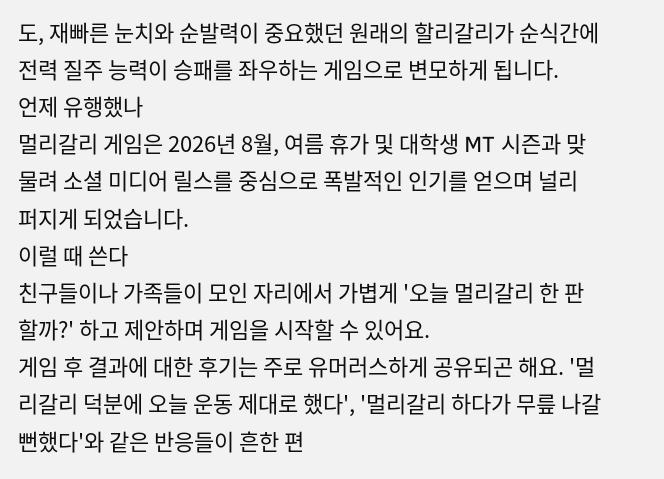도, 재빠른 눈치와 순발력이 중요했던 원래의 할리갈리가 순식간에 전력 질주 능력이 승패를 좌우하는 게임으로 변모하게 됩니다.
언제 유행했나
멀리갈리 게임은 2026년 8월, 여름 휴가 및 대학생 MT 시즌과 맞물려 소셜 미디어 릴스를 중심으로 폭발적인 인기를 얻으며 널리 퍼지게 되었습니다.
이럴 때 쓴다
친구들이나 가족들이 모인 자리에서 가볍게 '오늘 멀리갈리 한 판 할까?' 하고 제안하며 게임을 시작할 수 있어요.
게임 후 결과에 대한 후기는 주로 유머러스하게 공유되곤 해요. '멀리갈리 덕분에 오늘 운동 제대로 했다', '멀리갈리 하다가 무릎 나갈 뻔했다'와 같은 반응들이 흔한 편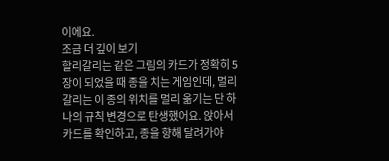이에요.
조금 더 깊이 보기
할리갈리는 같은 그림의 카드가 정확히 5장이 되었을 때 종을 치는 게임인데, 멀리갈리는 이 종의 위치를 멀리 옮기는 단 하나의 규칙 변경으로 탄생했어요. 앉아서 카드를 확인하고, 종을 향해 달려가야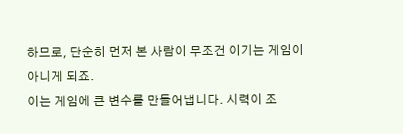하므로, 단순히 먼저 본 사람이 무조건 이기는 게임이 아니게 되죠.
이는 게임에 큰 변수를 만들어냅니다. 시력이 조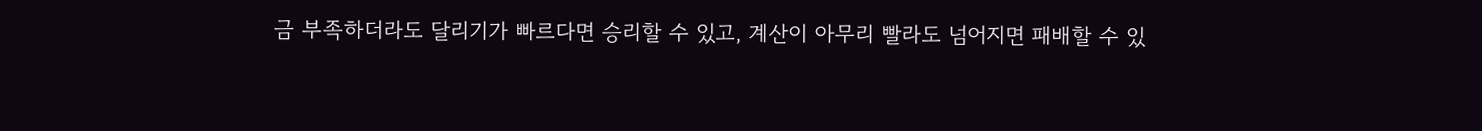금 부족하더라도 달리기가 빠르다면 승리할 수 있고, 계산이 아무리 빨라도 넘어지면 패배할 수 있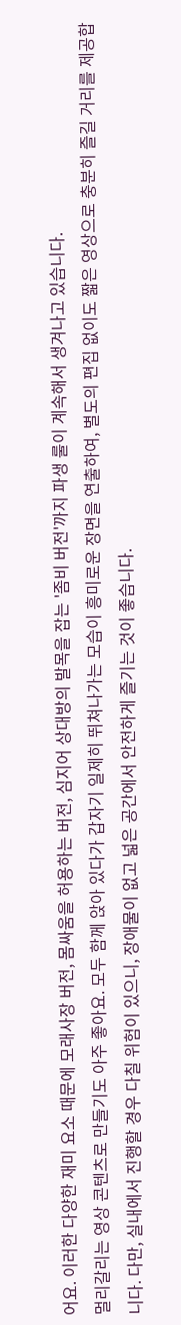어요. 이러한 다양한 재미 요소 때문에 모래사장 버전, 몸싸움을 허용하는 버전, 심지어 상대방의 발목을 잡는 '좀비 버전'까지 파생 룰이 계속해서 생겨나고 있습니다.
멀리갈리는 영상 콘텐츠로 만들기도 아주 좋아요. 모두 함께 앉아 있다가 갑자기 일제히 뛰쳐나가는 모습이 흥미로운 장면을 연출하여, 별도의 편집 없이도 짧은 영상으로 충분히 즐길 거리를 제공합니다. 다만, 실내에서 진행할 경우 다칠 위험이 있으니, 장애물이 없고 넓은 공간에서 안전하게 즐기는 것이 좋습니다.